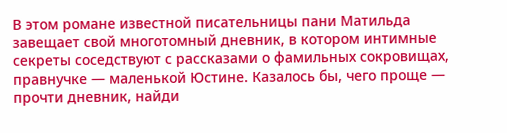В этом романе известной писательницы пани Матильда завещает свой многотомный дневник, в котором интимные секреты соседствуют с рассказами о фамильных сокровищах, правнучке — маленькой Юстине. Казалось бы, чего проще — прочти дневник, найди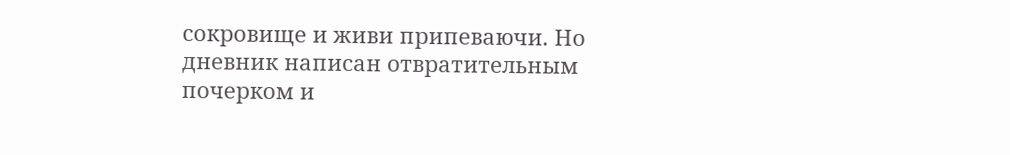сокровище и живи припеваючи. Но дневник написан отвратительным почерком и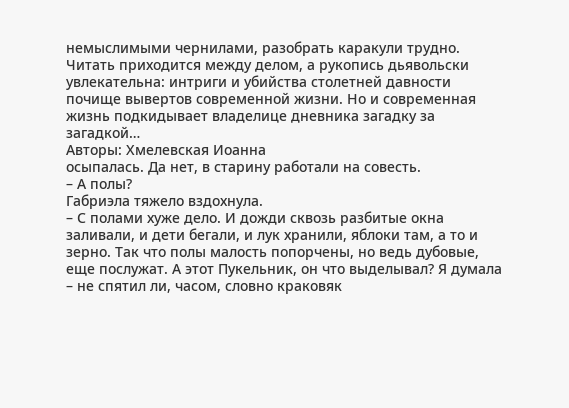немыслимыми чернилами, разобрать каракули трудно. Читать приходится между делом, а рукопись дьявольски увлекательна: интриги и убийства столетней давности почище вывертов современной жизни. Но и современная жизнь подкидывает владелице дневника загадку за загадкой…
Авторы: Хмелевская Иоанна
осыпалась. Да нет, в старину работали на совесть.
– А полы?
Габриэла тяжело вздохнула.
– С полами хуже дело. И дожди сквозь разбитые окна заливали, и дети бегали, и лук хранили, яблоки там, а то и зерно. Так что полы малость попорчены, но ведь дубовые, еще послужат. А этот Пукельник, он что выделывал? Я думала – не спятил ли, часом, словно краковяк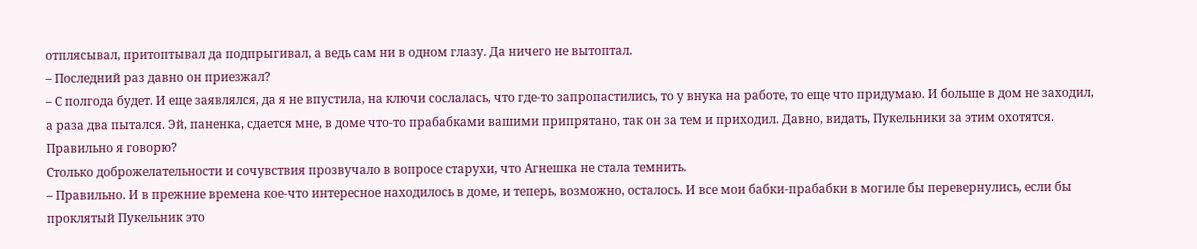отплясывал, притоптывал да подпрыгивал, а ведь сам ни в одном глазу. Да ничего не вытоптал.
– Последний раз давно он приезжал?
– С полгода будет. И еще заявлялся, да я не впустила, на ключи сослалась, что где-то запропастились, то у внука на работе, то еще что придумаю. И больше в дом не заходил, а раза два пытался. Эй, паненка, сдается мне, в доме что-то прабабками вашими припрятано, так он за тем и приходил. Давно, видать, Пукельники за этим охотятся. Правильно я говорю?
Столько доброжелательности и сочувствия прозвучало в вопросе старухи, что Агнешка не стала темнить.
– Правильно. И в прежние времена кое-что интересное находилось в доме, и теперь, возможно, осталось. И все мои бабки-прабабки в могиле бы перевернулись, если бы проклятый Пукельник это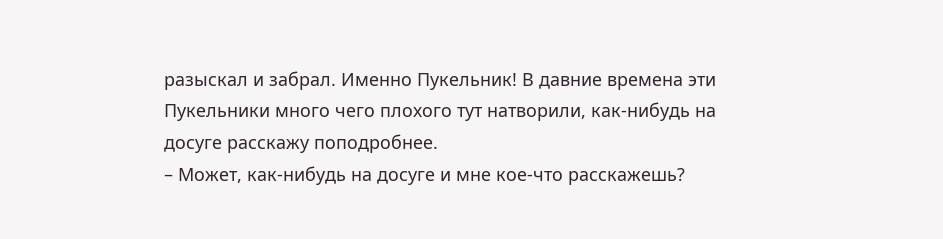разыскал и забрал. Именно Пукельник! В давние времена эти Пукельники много чего плохого тут натворили, как-нибудь на досуге расскажу поподробнее.
– Может, как-нибудь на досуге и мне кое-что расскажешь?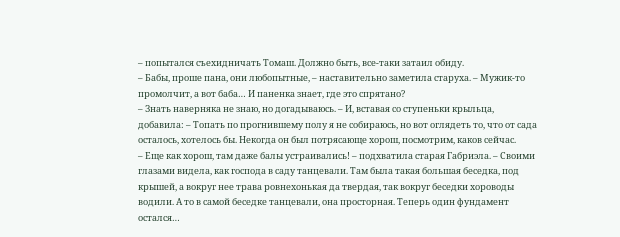– попытался съехидничать Томаш. Должно быть, все-таки затаил обиду.
– Бабы, проше пана, они любопытные, – наставительно заметила старуха. – Мужик-то промолчит, а вот баба… И паненка знает, где это спрятано?
– Знать наверняка не знаю, но догадываюсь. – И, вставая со ступеньки крыльца, добавила: – Топать по прогнившему полу я не собираюсь, но вот оглядеть то, что от сада осталось, хотелось бы. Некогда он был потрясающе хорош, посмотрим, каков сейчас.
– Еще как хорош, там даже балы устраивались! – подхватила старая Габриэла. – Своими глазами видела, как господа в саду танцевали. Там была такая большая беседка, под крышей, а вокруг нее трава ровнехонькая да твердая, так вокруг беседки хороводы водили. А то в самой беседке танцевали, она просторная. Теперь один фундамент остался…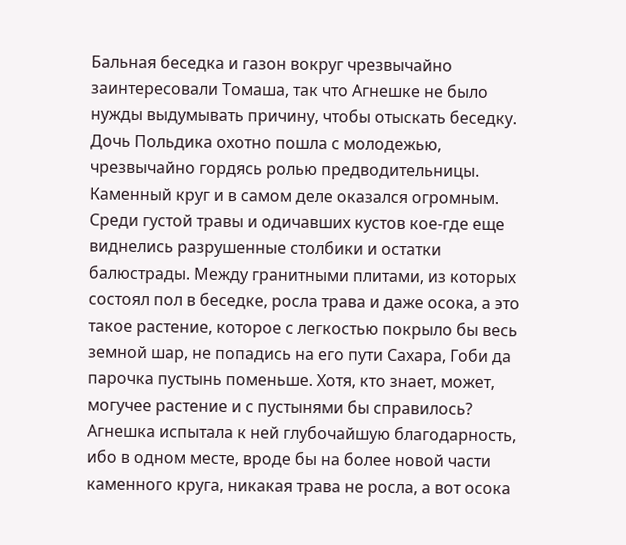Бальная беседка и газон вокруг чрезвычайно заинтересовали Томаша, так что Агнешке не было нужды выдумывать причину, чтобы отыскать беседку. Дочь Польдика охотно пошла с молодежью, чрезвычайно гордясь ролью предводительницы.
Каменный круг и в самом деле оказался огромным. Среди густой травы и одичавших кустов кое-где еще виднелись разрушенные столбики и остатки балюстрады. Между гранитными плитами, из которых состоял пол в беседке, росла трава и даже осока, а это такое растение, которое с легкостью покрыло бы весь земной шар, не попадись на его пути Сахара, Гоби да парочка пустынь поменьше. Хотя, кто знает, может, могучее растение и с пустынями бы справилось? Агнешка испытала к ней глубочайшую благодарность, ибо в одном месте, вроде бы на более новой части каменного круга, никакая трава не росла, а вот осока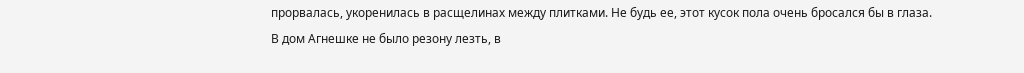прорвалась, укоренилась в расщелинах между плитками. Не будь ее, этот кусок пола очень бросался бы в глаза.
В дом Агнешке не было резону лезть, в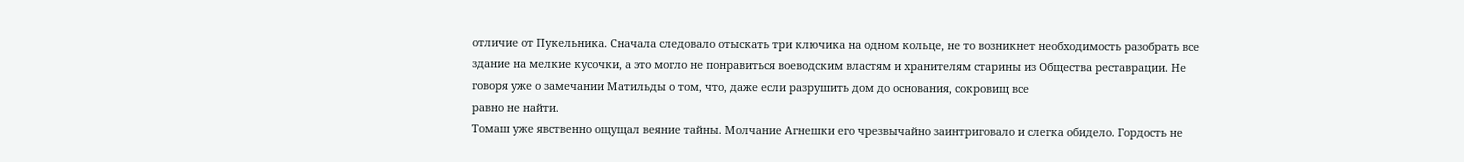отличие от Пукельника. Сначала следовало отыскать три ключика на одном кольце, не то возникнет необходимость разобрать все здание на мелкие кусочки, а это могло не понравиться воеводским властям и хранителям старины из Общества реставрации. Не говоря уже о замечании Матильды о том, что, даже если разрушить дом до основания, сокровищ все
равно не найти.
Томаш уже явственно ощущал веяние тайны. Молчание Агнешки его чрезвычайно заинтриговало и слегка обидело. Гордость не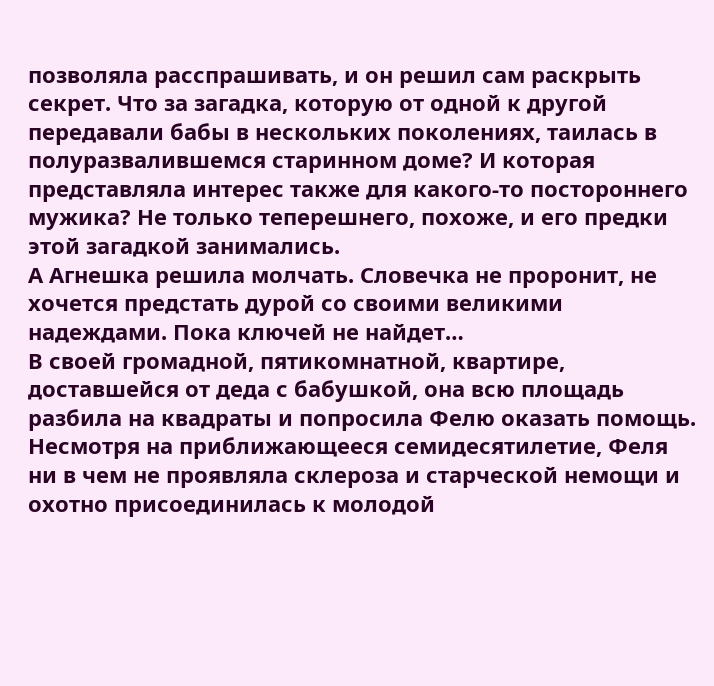позволяла расспрашивать, и он решил сам раскрыть секрет. Что за загадка, которую от одной к другой передавали бабы в нескольких поколениях, таилась в полуразвалившемся старинном доме? И которая представляла интерес также для какого-то постороннего мужика? Не только теперешнего, похоже, и его предки этой загадкой занимались.
А Агнешка решила молчать. Словечка не проронит, не хочется предстать дурой со своими великими надеждами. Пока ключей не найдет…
В своей громадной, пятикомнатной, квартире, доставшейся от деда с бабушкой, она всю площадь разбила на квадраты и попросила Фелю оказать помощь. Несмотря на приближающееся семидесятилетие, Феля ни в чем не проявляла склероза и старческой немощи и охотно присоединилась к молодой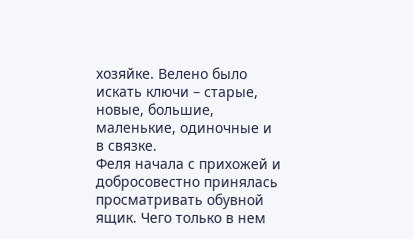хозяйке. Велено было искать ключи – старые, новые, большие, маленькие, одиночные и в связке.
Феля начала с прихожей и добросовестно принялась просматривать обувной ящик. Чего только в нем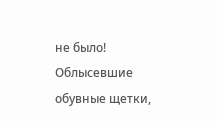не было! Облысевшие обувные щетки,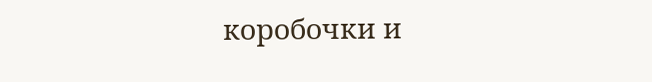коробочки и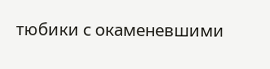тюбики с окаменевшими